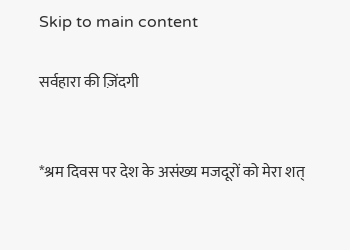Skip to main content

सर्वहारा की ज़िंदगी


*श्रम दिवस पर देश के असंख्य मजदूरों को मेरा शत्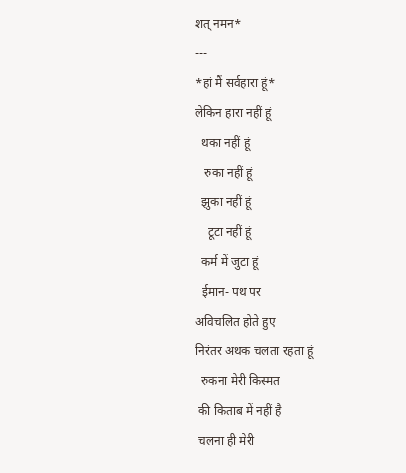शत् नमन*
---
*हां मैं सर्वहारा हूं*
लेकिन हारा नहीं हूं
  थका नहीं हूं
   रुका नहीं हूं
  झुका नहीं हूं
    टूटा नहीं हूं
  कर्म में जुटा हूं
  ईमान- पथ पर
अविचलित होते हुए
निरंतर अथक चलता ‌रहता हूं
  रुकना मेरी किस्मत
 की किताब में नहीं है
 चलना ही मेरी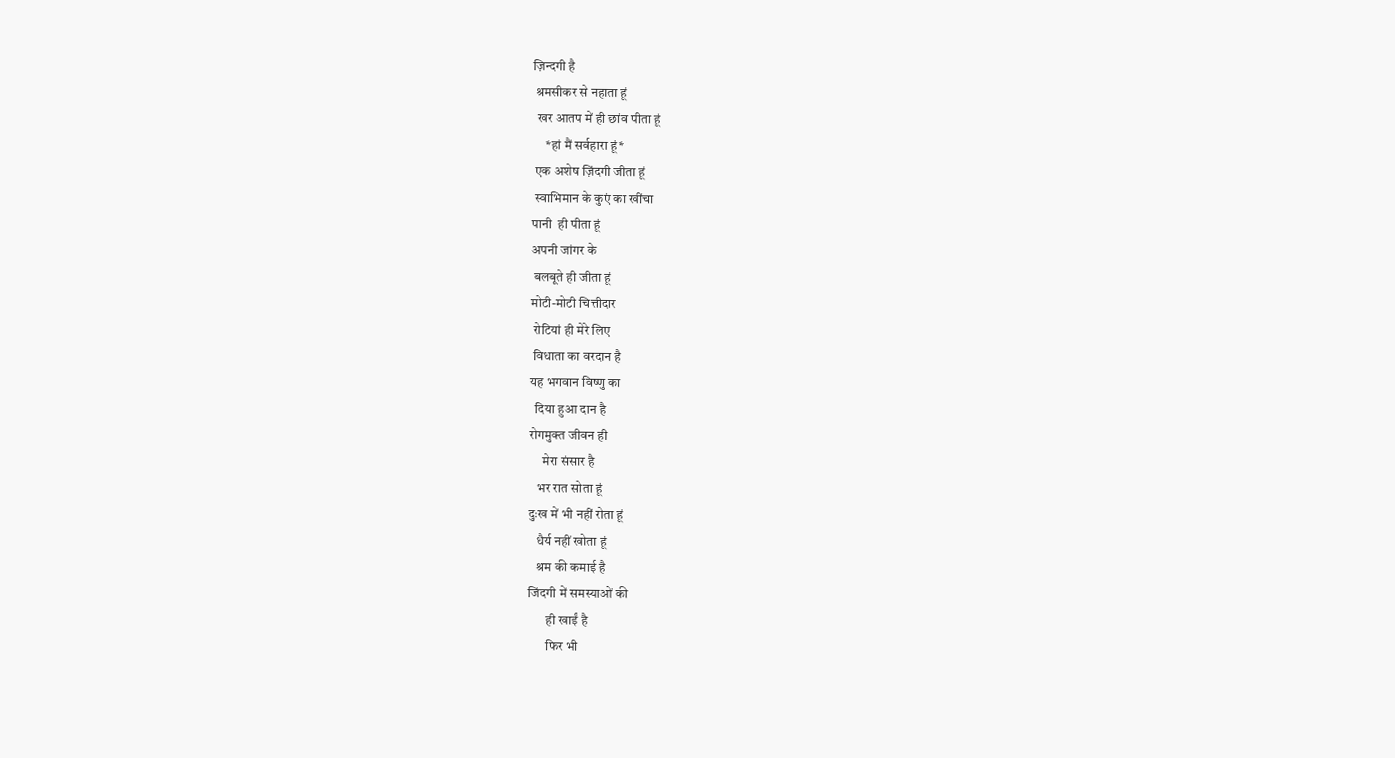ज़िन्दगी है
 श्रमसीकर से नहाता हूं
  खर आतप में ही छांव पीता हूं
     *हां मैं सर्वहारा हूं*
 एक अशेष ज़िंदगी जीता हूं
 स्वाभिमान के कुएं का खींचा
पानी  ही पीता हूं
अपनी जांगर के
 बलबूते ही जीता हूं
मोटी-मोटी चित्तीदार
 रोटियां ही मेरे लिए
 विधाता का वरदान है
यह भगवान विष्णु का
  दिया हुआ दान है
रोगमुक्त जीवन ही
     मेरा संसार है
   भर रात सोता हूं
दुःख में भी नहीं रोता हूं
   धैर्य नहीं खोता हूं
   श्रम की कमाई है
जिंदगी में समस्याओं की
       ही खाईं है
       फिर भी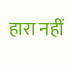हारा नहीं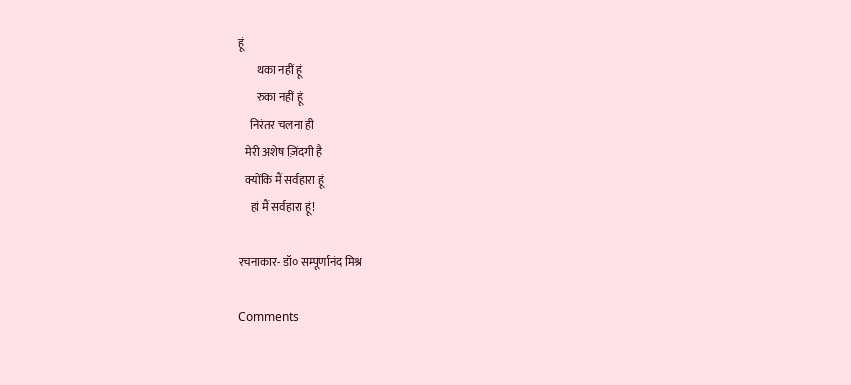हूं
        थका नहीं हूं
        रुका नहीं हूं
     निरंतर चलना ही
   मेरी अशेष ज़िंदगी है
   क्योंकि मैं सर्वहारा हूं
     हां मैं सर्वहारा हूं!

रचनाकार- डॉ० सम्पूर्णानंद मिश्र

Comments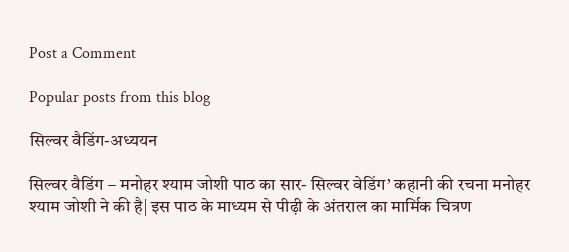Post a Comment

Popular posts from this blog

सिल्वर वैडिंग-अध्ययन

सिल्वर वैडिंग – मनोहर श्याम जोशी पाठ का सार- सिल्वर वेडिंग’ कहानी की रचना मनोहर श्याम जोशी ने की है| इस पाठ के माध्यम से पीढ़ी के अंतराल का मार्मिक चित्रण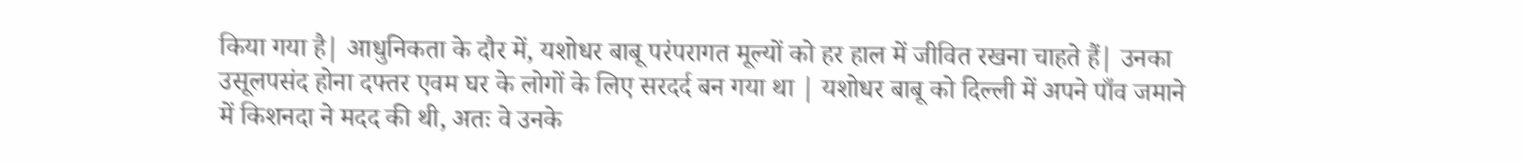किया गया है| आधुनिकता के दौर में, यशोधर बाबू परंपरागत मूल्यों को हर हाल में जीवित रखना चाहते हैं| उनका उसूलपसंद होना दफ्तर एवम घर के लोगों के लिए सरदर्द बन गया था | यशोधर बाबू को दिल्ली में अपने पाँव जमाने में किशनदा ने मदद की थी, अतः वे उनके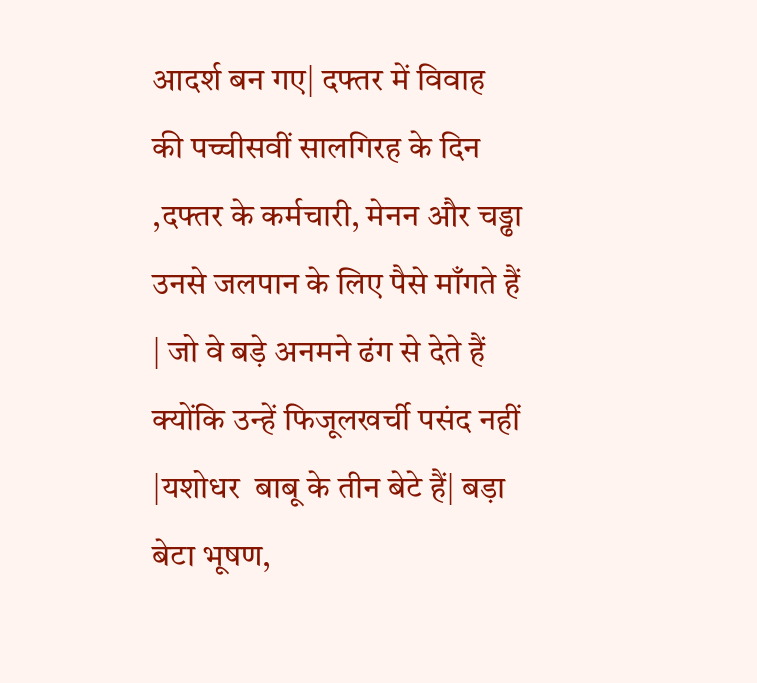आदर्श बन गए| दफ्तर में विवाह की पच्चीसवीं सालगिरह के दिन ,दफ्तर के कर्मचारी, मेनन और चड्ढा उनसे जलपान के लिए पैसे माँगते हैं | जो वे बड़े अनमने ढंग से देते हैं क्योंकि उन्हें फिजूलखर्ची पसंद नहीं |यशोधर  बाबू के तीन बेटे हैं| बड़ा बेटा भूषण,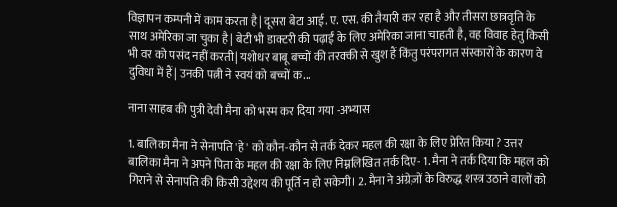विज्ञापन कम्पनी में काम करता है| दूसरा बेटा आई. ए. एस. की तैयारी कर रहा है और तीसरा छात्रवृति के साथ अमेरिका जा चुका है| बेटी भी डाक्टरी की पढ़ाईं के लिए अमेरिका जाना चाहती है, वह विवाह हेतु किसी भी वर को पसंद नहीं करती| यशोधर बाबू बच्चों की तरक्की से खुश हैं किंतु परंपरागत संस्कारों के कारण वे दुविधा में हैं| उनकी पत्नी ने स्वयं को बच्चों क...

नाना साहब की पुत्री देवी मैना को भस्म कर दिया गया -अभ्यास

1. बालिका मैना ने सेनापति 'हे' को कौन-कौन से तर्क देकर महल की रक्षा के लिए प्रेरित किया ? उत्तर बालिका मैना ने अपने पिता के महल की रक्षा के लिए निम्नलिखित तर्क दिए- 1. मैना ने तर्क दिया कि महल को गिराने से सेनापति की किसी उद्देशय की पूर्ति न हो सकेगी। 2. मैना ने अंग्रेज़ों के विरुद्ध शस्त्र उठाने वालों को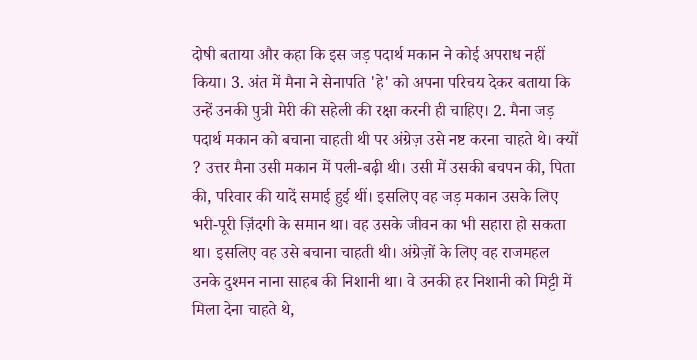दोषी बताया और कहा कि इस जड़ पदार्थ मकान ने कोई अपराध नहीं किया। 3. अंत में मैना ने सेनापति 'हे' को अपना परिचय देकर बताया कि उन्हें उनकी पुत्री मेरी की सहेली की रक्षा करनी ही चाहिए। 2. मैना जड़ पदार्थ मकान को बचाना चाहती थी पर अंग्रेज़ उसे नष्ट करना चाहते थे। क्यों ? उत्तर मैना उसी मकान में पली-बढ़ी थी। उसी में उसकी बचपन की, पिता की, परिवार की यादें समाई हुई थीं। इसलिए वह जड़ मकान उसके लिए भरी-पूरी ज़िंदगी के समान था। वह उसके जीवन का भी सहारा हो सकता था। इसलिए वह उसे बचाना चाहती थी। अंग्रेज़ों के लिए वह राजमहल उनके दुश्मन नाना साहब की निशानी था। वे उनकी हर निशानी को मिट्टी में मिला देना चाहते थे,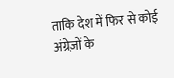ताकि देश में फिर से कोई अंग्रेज़ों के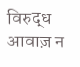विरुद्ध आवाज़ न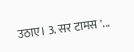उठाए। 3. सर टामस '...